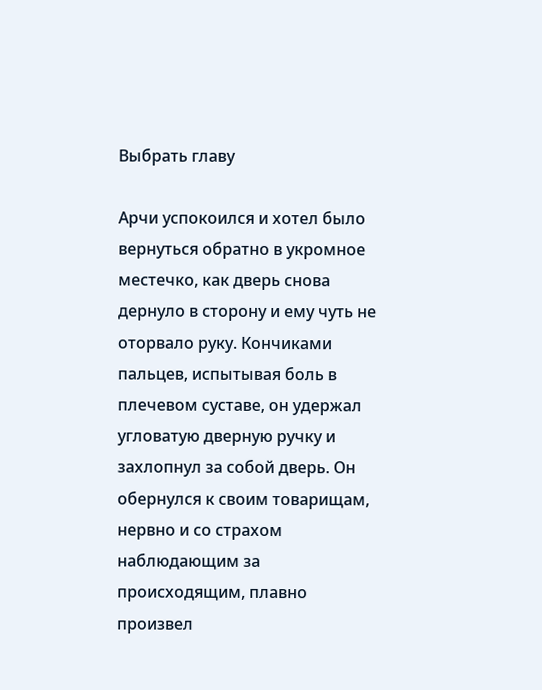Выбрать главу

Арчи успокоился и хотел было вернуться обратно в укромное местечко, как дверь снова дернуло в сторону и ему чуть не оторвало руку. Кончиками пальцев, испытывая боль в плечевом суставе, он удержал угловатую дверную ручку и захлопнул за собой дверь. Он обернулся к своим товарищам, нервно и со страхом наблюдающим за происходящим, плавно произвел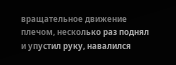вращательное движение плечом, несколько раз поднял и упустил руку, навалился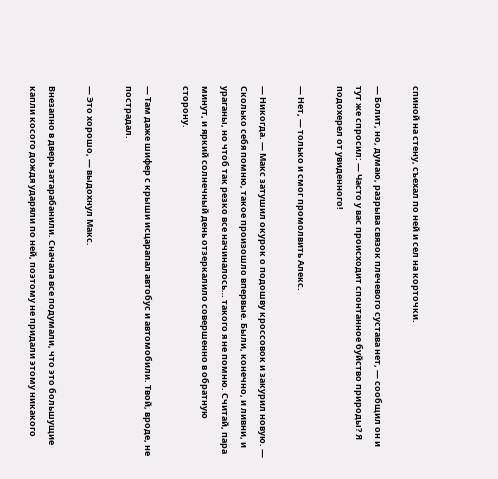спиной на стену, съехал по ней и сел на корточки.

— Болит, но, думаю, разрыва связок плечевого сустава нет, — сообщил он и тут же спросил: — Часто у вас происходит спонтанное буйство природы? Я подохерел от увиденного!

— Нет, — только и смог промолвить Алекс.

— Никогда. — Макс затушил окурок о подошву кроссовок и закурил новую. — Сколько себя помню, такое произошло впервые. Были, конечно, и ливни, и ураганы, но чтоб так резко все начиналось… такого я не помню. Считай, пара минут, и яркий солнечный день отзеркалило совершенно в обратную сторону.

— Там даже шифер с крыши исцарапал автобус и автомобили. Твой, вроде, не пострадал.

— Это хорошо, — выдохнул Макс.

Внезапно в дверь затарабанили. Сначала все подумали, что это большущие капли косого дождя ударяли по ней, поэтому не придали этому никакого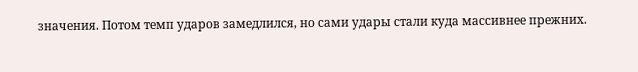значения. Потом темп ударов замедлился, но сами удары стали куда массивнее прежних.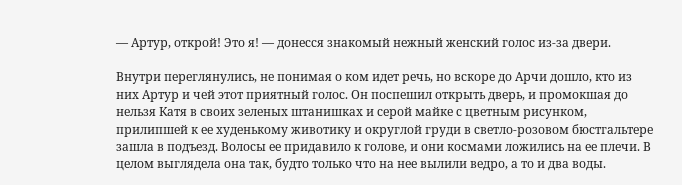— Артур, открой! Это я! — донесся знакомый нежный женский голос из-за двери.

Внутри переглянулись, не понимая о ком идет речь, но вскоре до Арчи дошло, кто из них Артур и чей этот приятный голос. Он поспешил открыть дверь, и промокшая до нельзя Катя в своих зеленых штанишках и серой майке с цветным рисунком, прилипшей к ее худенькому животику и округлой груди в светло-розовом бюстгальтере зашла в подъезд. Волосы ее придавило к голове, и они космами ложились на ее плечи. В целом выглядела она так, будто только что на нее вылили ведро, а то и два воды.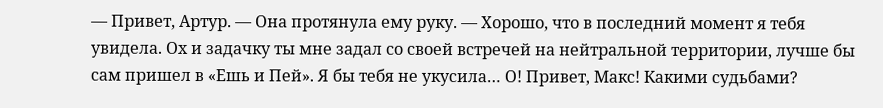— Привет, Артур. — Она протянула ему руку. — Хорошо, что в последний момент я тебя увидела. Ох и задачку ты мне задал со своей встречей на нейтральной территории, лучше бы сам пришел в «Ешь и Пей». Я бы тебя не укусила… О! Привет, Макс! Какими судьбами?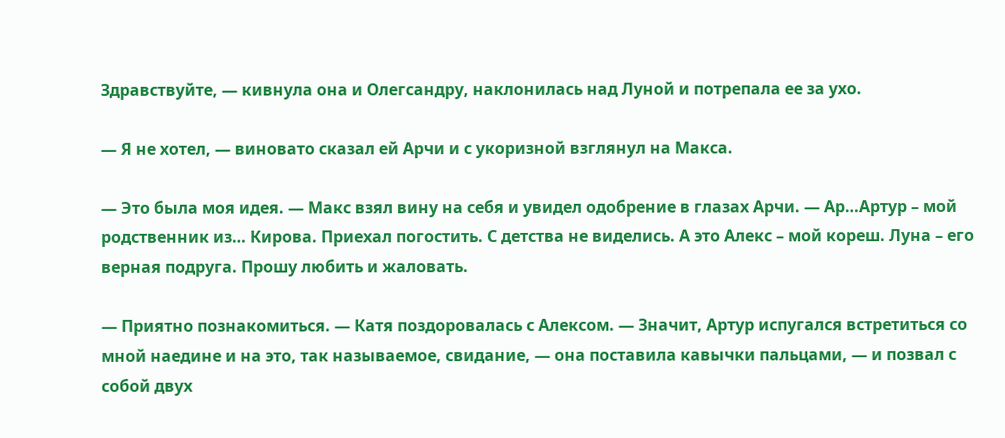Здравствуйте, — кивнула она и Олегсандру, наклонилась над Луной и потрепала ее за ухо.

— Я не хотел, — виновато сказал ей Арчи и с укоризной взглянул на Макса.

— Это была моя идея. — Макс взял вину на себя и увидел одобрение в глазах Арчи. — Ар…Артур – мой родственник из… Кирова. Приехал погостить. С детства не виделись. А это Алекс – мой кореш. Луна – его верная подруга. Прошу любить и жаловать.

— Приятно познакомиться. — Катя поздоровалась с Алексом. — Значит, Артур испугался встретиться со мной наедине и на это, так называемое, свидание, — она поставила кавычки пальцами, — и позвал с собой двух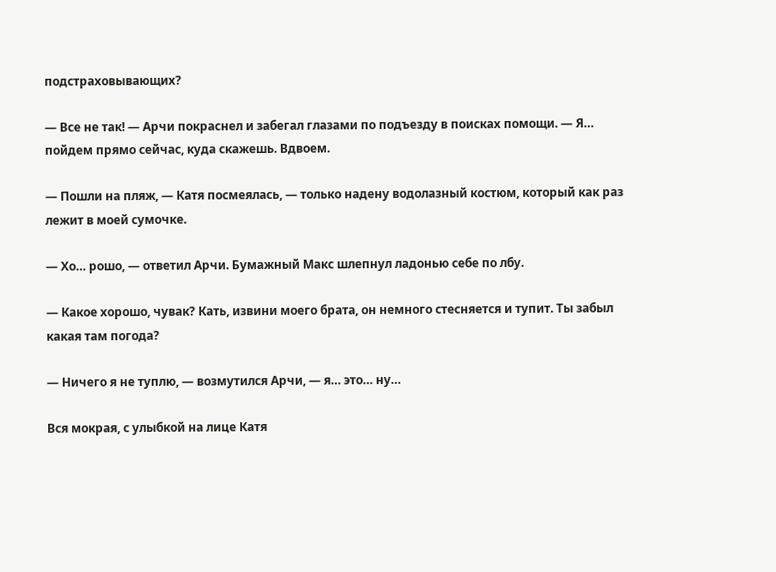подстраховывающих?

— Все не так! — Арчи покраснел и забегал глазами по подъезду в поисках помощи. — Я… пойдем прямо сейчас, куда скажешь. Вдвоем.

— Пошли на пляж, — Катя посмеялась, — только надену водолазный костюм, который как раз лежит в моей сумочке.

— Хо… рошо, — ответил Арчи. Бумажный Макс шлепнул ладонью себе по лбу.

— Какое хорошо, чувак? Кать, извини моего брата, он немного стесняется и тупит. Ты забыл какая там погода?

— Ничего я не туплю, — возмутился Арчи, — я… это… ну…

Вся мокрая, с улыбкой на лице Катя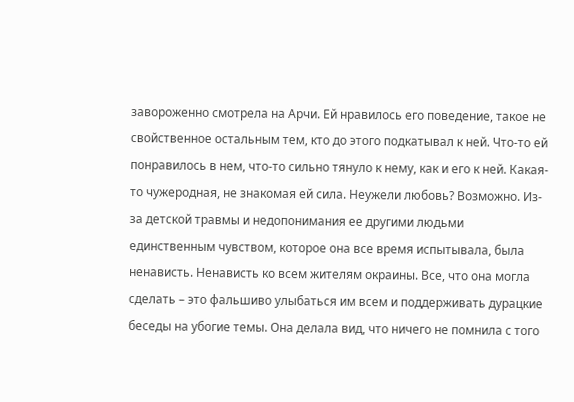завороженно смотрела на Арчи. Ей нравилось его поведение, такое не свойственное остальным тем, кто до этого подкатывал к ней. Что-то ей понравилось в нем, что-то сильно тянуло к нему, как и его к ней. Какая-то чужеродная, не знакомая ей сила. Неужели любовь? Возможно. Из-за детской травмы и недопонимания ее другими людьми единственным чувством, которое она все время испытывала, была ненависть. Ненависть ко всем жителям окраины. Все, что она могла сделать – это фальшиво улыбаться им всем и поддерживать дурацкие беседы на убогие темы. Она делала вид, что ничего не помнила с того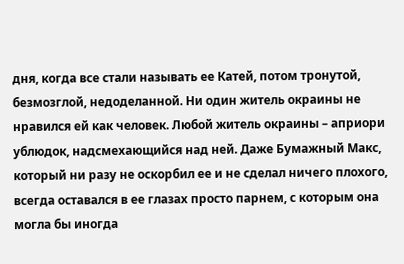дня, когда все стали называть ее Катей, потом тронутой, безмозглой, недоделанной. Ни один житель окраины не нравился ей как человек. Любой житель окраины – априори ублюдок, надсмехающийся над ней. Даже Бумажный Макс, который ни разу не оскорбил ее и не сделал ничего плохого, всегда оставался в ее глазах просто парнем, с которым она могла бы иногда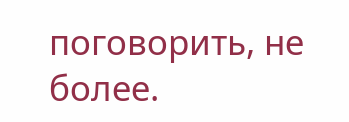поговорить, не более.